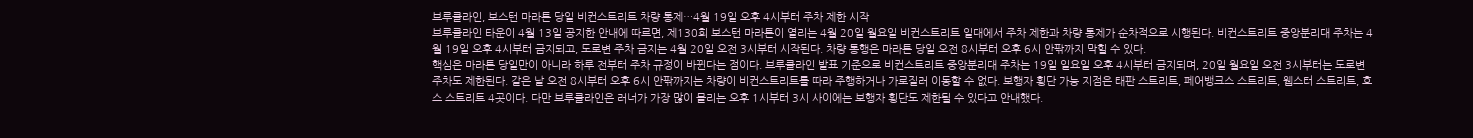브루클라인, 보스턴 마라톤 당일 비컨스트리트 차량 통제…4월 19일 오후 4시부터 주차 제한 시작
브루클라인 타운이 4월 13일 공지한 안내에 따르면, 제130회 보스턴 마라톤이 열리는 4월 20일 월요일 비컨스트리트 일대에서 주차 제한과 차량 통제가 순차적으로 시행된다. 비컨스트리트 중앙분리대 주차는 4월 19일 오후 4시부터 금지되고, 도로변 주차 금지는 4월 20일 오전 3시부터 시작된다. 차량 통행은 마라톤 당일 오전 8시부터 오후 6시 안팎까지 막힐 수 있다.
핵심은 마라톤 당일만이 아니라 하루 전부터 주차 규정이 바뀐다는 점이다. 브루클라인 발표 기준으로 비컨스트리트 중앙분리대 주차는 19일 일요일 오후 4시부터 금지되며, 20일 월요일 오전 3시부터는 도로변 주차도 제한된다. 같은 날 오전 8시부터 오후 6시 안팎까지는 차량이 비컨스트리트를 따라 주행하거나 가로질러 이동할 수 없다. 보행자 횡단 가능 지점은 태판 스트리트, 페어뱅크스 스트리트, 웹스터 스트리트, 호스 스트리트 4곳이다. 다만 브루클라인은 러너가 가장 많이 몰리는 오후 1시부터 3시 사이에는 보행자 횡단도 제한될 수 있다고 안내했다.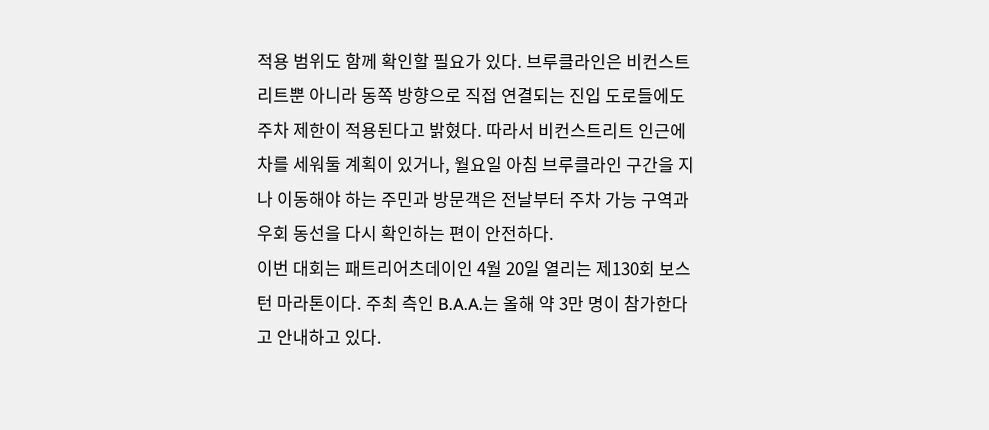적용 범위도 함께 확인할 필요가 있다. 브루클라인은 비컨스트리트뿐 아니라 동쪽 방향으로 직접 연결되는 진입 도로들에도 주차 제한이 적용된다고 밝혔다. 따라서 비컨스트리트 인근에 차를 세워둘 계획이 있거나, 월요일 아침 브루클라인 구간을 지나 이동해야 하는 주민과 방문객은 전날부터 주차 가능 구역과 우회 동선을 다시 확인하는 편이 안전하다.
이번 대회는 패트리어츠데이인 4월 20일 열리는 제130회 보스턴 마라톤이다. 주최 측인 B.A.A.는 올해 약 3만 명이 참가한다고 안내하고 있다.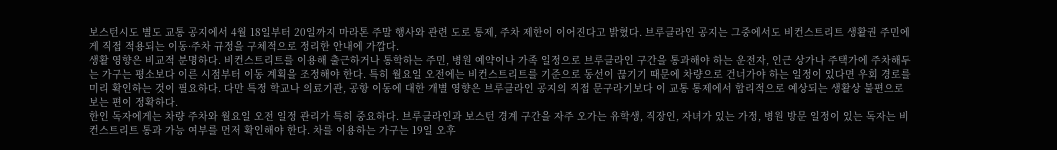보스턴시도 별도 교통 공지에서 4월 18일부터 20일까지 마라톤 주말 행사와 관련 도로 통제, 주차 제한이 이어진다고 밝혔다. 브루클라인 공지는 그중에서도 비컨스트리트 생활권 주민에게 직접 적용되는 이동·주차 규정을 구체적으로 정리한 안내에 가깝다.
생활 영향은 비교적 분명하다. 비컨스트리트를 이용해 출근하거나 통학하는 주민, 병원 예약이나 가족 일정으로 브루클라인 구간을 통과해야 하는 운전자, 인근 상가나 주택가에 주차해두는 가구는 평소보다 이른 시점부터 이동 계획을 조정해야 한다. 특히 월요일 오전에는 비컨스트리트를 기준으로 동선이 끊기기 때문에 차량으로 건너가야 하는 일정이 있다면 우회 경로를 미리 확인하는 것이 필요하다. 다만 특정 학교나 의료기관, 공항 이동에 대한 개별 영향은 브루클라인 공지의 직접 문구라기보다 이 교통 통제에서 합리적으로 예상되는 생활상 불편으로 보는 편이 정확하다.
한인 독자에게는 차량 주차와 월요일 오전 일정 관리가 특히 중요하다. 브루클라인과 보스턴 경계 구간을 자주 오가는 유학생, 직장인, 자녀가 있는 가정, 병원 방문 일정이 있는 독자는 비컨스트리트 통과 가능 여부를 먼저 확인해야 한다. 차를 이용하는 가구는 19일 오후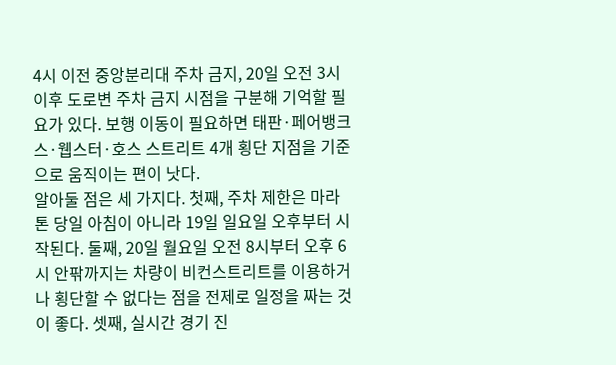4시 이전 중앙분리대 주차 금지, 20일 오전 3시 이후 도로변 주차 금지 시점을 구분해 기억할 필요가 있다. 보행 이동이 필요하면 태판·페어뱅크스·웹스터·호스 스트리트 4개 횡단 지점을 기준으로 움직이는 편이 낫다.
알아둘 점은 세 가지다. 첫째, 주차 제한은 마라톤 당일 아침이 아니라 19일 일요일 오후부터 시작된다. 둘째, 20일 월요일 오전 8시부터 오후 6시 안팎까지는 차량이 비컨스트리트를 이용하거나 횡단할 수 없다는 점을 전제로 일정을 짜는 것이 좋다. 셋째, 실시간 경기 진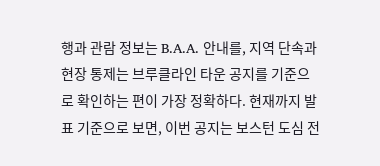행과 관람 정보는 B.A.A. 안내를, 지역 단속과 현장 통제는 브루클라인 타운 공지를 기준으로 확인하는 편이 가장 정확하다. 현재까지 발표 기준으로 보면, 이번 공지는 보스턴 도심 전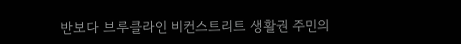반보다 브루클라인 비컨스트리트 생활권 주민의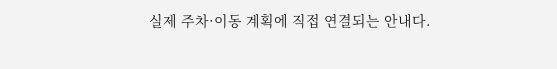실제 주차·이동 계획에 직접 연결되는 안내다.